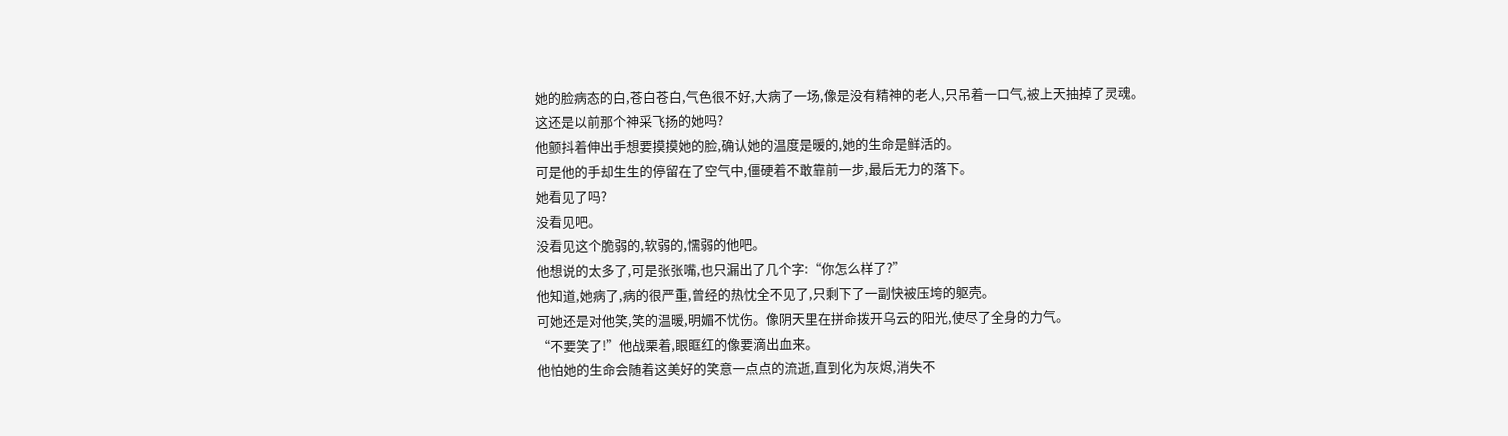她的脸病态的白,苍白苍白,气色很不好,大病了一场,像是没有精神的老人,只吊着一口气,被上天抽掉了灵魂。
这还是以前那个神采飞扬的她吗?
他颤抖着伸出手想要摸摸她的脸,确认她的温度是暖的,她的生命是鲜活的。
可是他的手却生生的停留在了空气中,僵硬着不敢靠前一步,最后无力的落下。
她看见了吗?
没看见吧。
没看见这个脆弱的,软弱的,懦弱的他吧。
他想说的太多了,可是张张嘴,也只漏出了几个字:“你怎么样了?”
他知道,她病了,病的很严重,曾经的热忱全不见了,只剩下了一副快被压垮的躯壳。
可她还是对他笑,笑的温暖,明媚不忧伤。像阴天里在拼命拨开乌云的阳光,使尽了全身的力气。
“不要笑了!”他战栗着,眼眶红的像要滴出血来。
他怕她的生命会随着这美好的笑意一点点的流逝,直到化为灰烬,消失不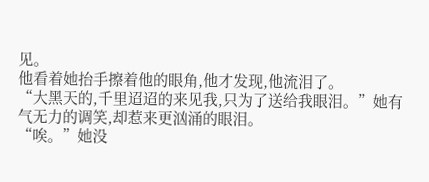见。
他看着她抬手擦着他的眼角,他才发现,他流泪了。
“大黑天的,千里迢迢的来见我,只为了送给我眼泪。”她有气无力的调笑,却惹来更汹涌的眼泪。
“唉。”她没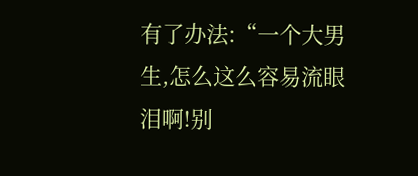有了办法:“一个大男生,怎么这么容易流眼泪啊!别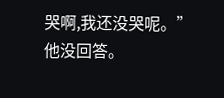哭啊,我还没哭呢。”
他没回答。